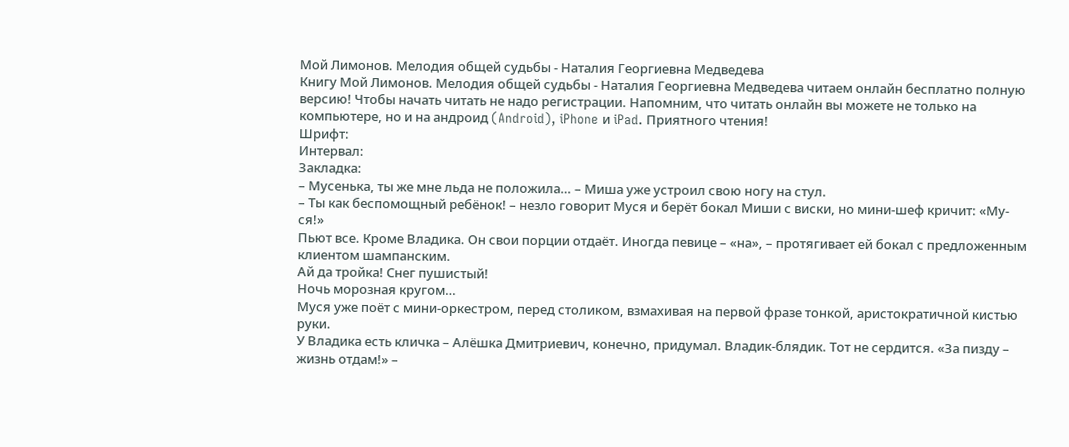Мой Лимонов. Мелодия общей судьбы - Наталия Георгиевна Медведева
Книгу Мой Лимонов. Мелодия общей судьбы - Наталия Георгиевна Медведева читаем онлайн бесплатно полную версию! Чтобы начать читать не надо регистрации. Напомним, что читать онлайн вы можете не только на компьютере, но и на андроид (Android), iPhone и iPad. Приятного чтения!
Шрифт:
Интервал:
Закладка:
– Мусенька, ты же мне льда не положила… – Миша уже устроил свою ногу на стул.
– Ты как беспомощный ребёнок! – незло говорит Муся и берёт бокал Миши с виски, но мини-шеф кричит: «Му-ся!»
Пьют все. Кроме Владика. Он свои порции отдаёт. Иногда певице – «на», – протягивает ей бокал с предложенным клиентом шампанским.
Ай да тройка! Снег пушистый!
Ночь морозная кругом…
Муся уже поёт с мини-оркестром, перед столиком, взмахивая на первой фразе тонкой, аристократичной кистью руки.
У Владика есть кличка – Алёшка Дмитриевич, конечно, придумал. Владик-блядик. Тот не сердится. «За пизду – жизнь отдам!» –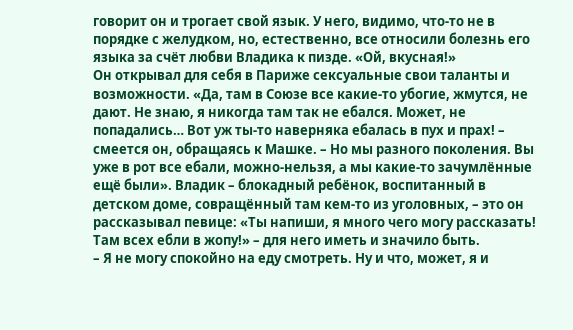говорит он и трогает свой язык. У него, видимо, что-то не в порядке с желудком, но, естественно, все относили болезнь его языка за счёт любви Владика к пизде. «Ой, вкусная!»
Он открывал для себя в Париже сексуальные свои таланты и возможности. «Да, там в Союзе все какие-то убогие, жмутся, не дают. Не знаю, я никогда там так не ебался. Может, не попадались… Вот уж ты-то наверняка ебалась в пух и прах! – смеется он, обращаясь к Машке. – Но мы разного поколения. Вы уже в рот все ебали, можно-нельзя, а мы какие-то зачумлённые ещё были». Владик – блокадный ребёнок, воспитанный в детском доме, совращённый там кем-то из уголовных, – это он рассказывал певице: «Ты напиши, я много чего могу рассказать! Там всех ебли в жопу!» – для него иметь и значило быть.
– Я не могу спокойно на еду смотреть. Ну и что, может, я и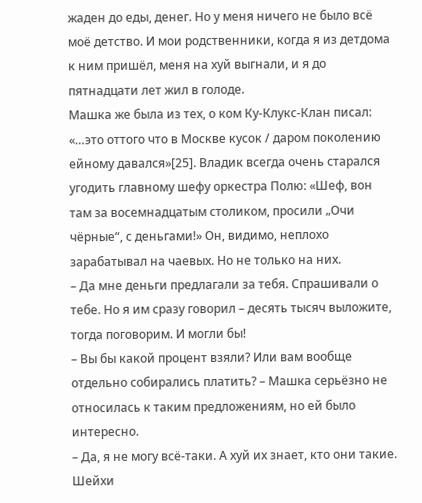жаден до еды, денег. Но у меня ничего не было всё моё детство. И мои родственники, когда я из детдома к ним пришёл, меня на хуй выгнали, и я до пятнадцати лет жил в голоде.
Машка же была из тех, о ком Ку-Клукс-Клан писал: «…это оттого что в Москве кусок / даром поколению ейному давался»[25]. Владик всегда очень старался угодить главному шефу оркестра Полю: «Шеф, вон там за восемнадцатым столиком, просили „Очи чёрные“, с деньгами!» Он, видимо, неплохо зарабатывал на чаевых. Но не только на них.
– Да мне деньги предлагали за тебя. Спрашивали о тебе. Но я им сразу говорил – десять тысяч выложите, тогда поговорим. И могли бы!
– Вы бы какой процент взяли? Или вам вообще отдельно собирались платить? – Машка серьёзно не относилась к таким предложениям, но ей было интересно.
– Да, я не могу всё-таки. А хуй их знает, кто они такие. Шейхи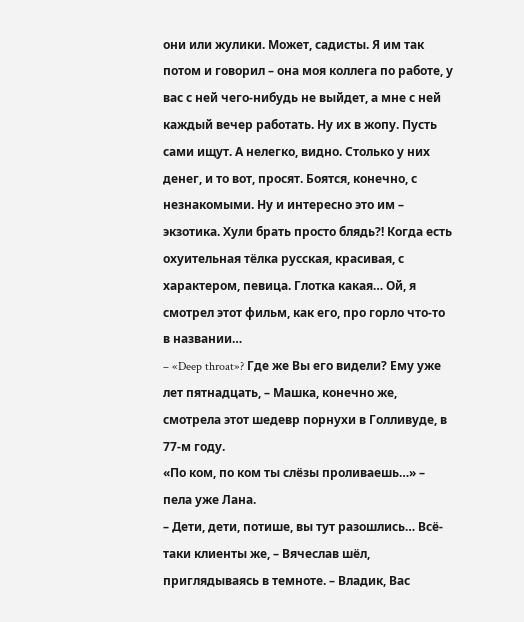они или жулики. Может, садисты. Я им так потом и говорил – она моя коллега по работе, у вас с ней чего-нибудь не выйдет, а мне с ней каждый вечер работать. Ну их в жопу. Пусть сами ищут. А нелегко, видно. Столько у них денег, и то вот, просят. Боятся, конечно, с незнакомыми. Ну и интересно это им – экзотика. Хули брать просто блядь?! Когда есть охуительная тёлка русская, красивая, с характером, певица. Глотка какая… Ой, я смотрел этот фильм, как его, про горло что-то в названии…
– «Deep throat»? Где же Вы его видели? Ему уже лет пятнадцать, – Машка, конечно же, смотрела этот шедевр порнухи в Голливуде, в 77-м году.
«По ком, по ком ты слёзы проливаешь…» – пела уже Лана.
– Дети, дети, потише, вы тут разошлись… Всё-таки клиенты же, – Вячеслав шёл, приглядываясь в темноте. – Владик, Вас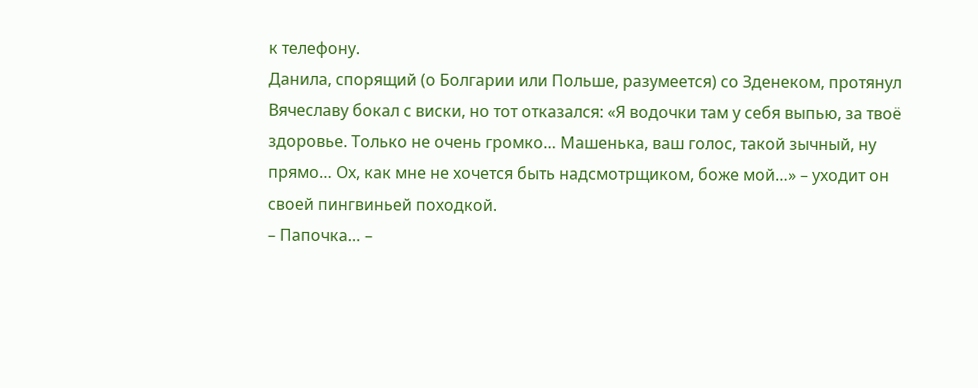к телефону.
Данила, спорящий (о Болгарии или Польше, разумеется) со Зденеком, протянул Вячеславу бокал с виски, но тот отказался: «Я водочки там у себя выпью, за твоё здоровье. Только не очень громко… Машенька, ваш голос, такой зычный, ну прямо… Ох, как мне не хочется быть надсмотрщиком, боже мой…» – уходит он своей пингвиньей походкой.
– Папочка… –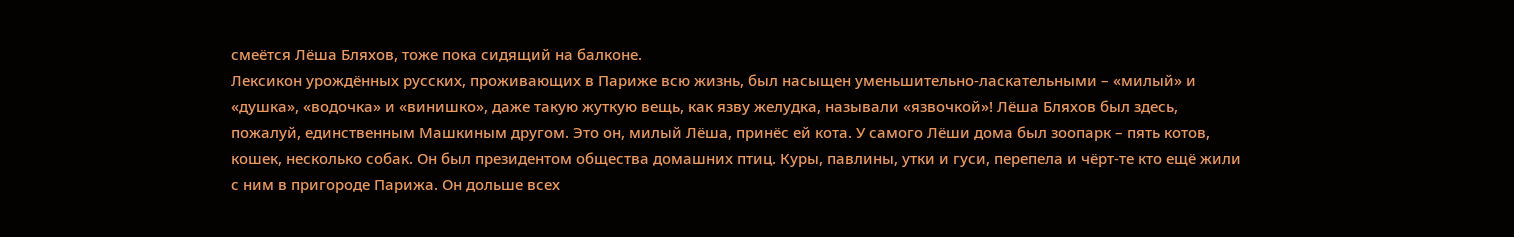смеётся Лёша Бляхов, тоже пока сидящий на балконе.
Лексикон урождённых русских, проживающих в Париже всю жизнь, был насыщен уменьшительно-ласкательными – «милый» и «душка», «водочка» и «винишко», даже такую жуткую вещь, как язву желудка, называли «язвочкой»! Лёша Бляхов был здесь, пожалуй, единственным Машкиным другом. Это он, милый Лёша, принёс ей кота. У самого Лёши дома был зоопарк – пять котов, кошек, несколько собак. Он был президентом общества домашних птиц. Куры, павлины, утки и гуси, перепела и чёрт-те кто ещё жили с ним в пригороде Парижа. Он дольше всех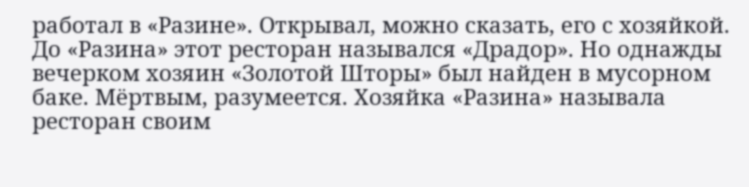работал в «Разине». Открывал, можно сказать, его с хозяйкой.
До «Разина» этот ресторан назывался «Драдор». Но однажды вечерком хозяин «Золотой Шторы» был найден в мусорном баке. Мёртвым, разумеется. Хозяйка «Разина» называла ресторан своим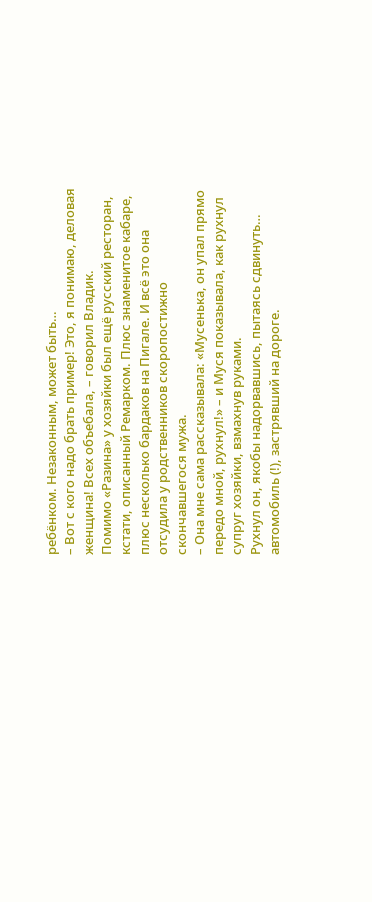ребёнком. Незаконным, может быть…
– Вот с кого надо брать пример! Это, я понимаю, деловая женщина! Всех объебала, – говорил Владик.
Помимо «Разина» у хозяйки был ещё русский ресторан, кстати, описанный Ремарком. Плюс знаменитое кабаре, плюс несколько бардаков на Пигале. И всё это она отсудила у родственников скоропостижно скончавшегося мужа.
– Она мне сама рассказывала: «Мусенька, он упал прямо передо мной, рухнул!» – и Муся показывала, как рухнул супруг хозяйки, взмахнув руками.
Рухнул он, якобы надорвавшись, пытаясь сдвинуть… автомобиль (!), застрявший на дороге.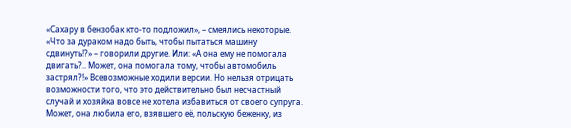«Сахару в бензобак кто-то подложил», – смеялись некоторые. «Что за дураком надо быть, чтобы пытаться машину сдвинуть!?» – говорили другие. Или: «А она ему не помогала двигать?.. Может, она помогала тому, чтобы автомобиль застрял?!» Всевозможные ходили версии. Но нельзя отрицать возможности того, что это действительно был несчастный случай и хозяйка вовсе не хотела избавиться от своего супруга. Может, она любила его, взявшего её, польскую беженку, из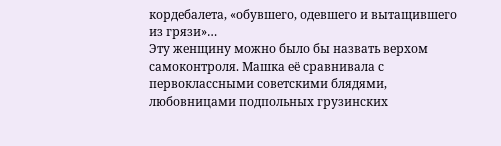кордебалета, «обувшего, одевшего и вытащившего из грязи»…
Эту женщину можно было бы назвать верхом самоконтроля. Машка её сравнивала с первоклассными советскими блядями, любовницами подпольных грузинских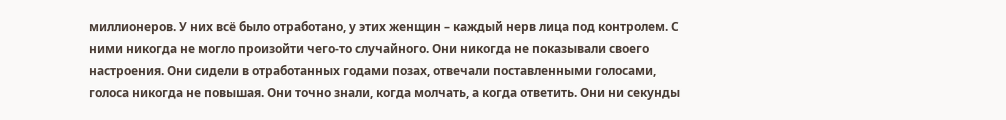миллионеров. У них всё было отработано, у этих женщин – каждый нерв лица под контролем. С ними никогда не могло произойти чего-то случайного. Они никогда не показывали своего настроения. Они сидели в отработанных годами позах, отвечали поставленными голосами, голоса никогда не повышая. Они точно знали, когда молчать, а когда ответить. Они ни секунды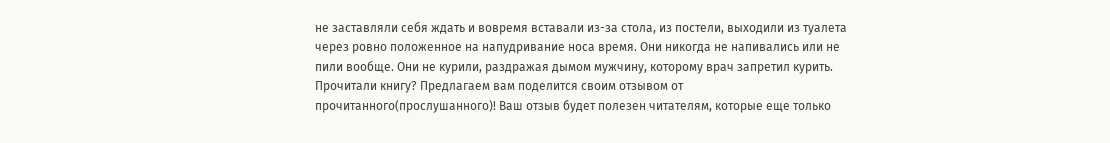не заставляли себя ждать и вовремя вставали из-за стола, из постели, выходили из туалета через ровно положенное на напудривание носа время. Они никогда не напивались или не пили вообще. Они не курили, раздражая дымом мужчину, которому врач запретил курить.
Прочитали книгу? Предлагаем вам поделится своим отзывом от прочитанного(прослушанного)! Ваш отзыв будет полезен читателям, которые еще только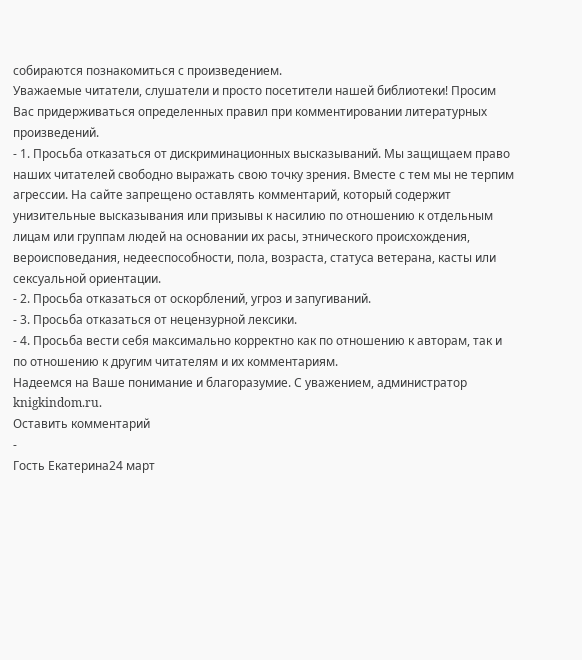собираются познакомиться с произведением.
Уважаемые читатели, слушатели и просто посетители нашей библиотеки! Просим Вас придерживаться определенных правил при комментировании литературных произведений.
- 1. Просьба отказаться от дискриминационных высказываний. Мы защищаем право наших читателей свободно выражать свою точку зрения. Вместе с тем мы не терпим агрессии. На сайте запрещено оставлять комментарий, который содержит унизительные высказывания или призывы к насилию по отношению к отдельным лицам или группам людей на основании их расы, этнического происхождения, вероисповедания, недееспособности, пола, возраста, статуса ветерана, касты или сексуальной ориентации.
- 2. Просьба отказаться от оскорблений, угроз и запугиваний.
- 3. Просьба отказаться от нецензурной лексики.
- 4. Просьба вести себя максимально корректно как по отношению к авторам, так и по отношению к другим читателям и их комментариям.
Надеемся на Ваше понимание и благоразумие. С уважением, администратор knigkindom.ru.
Оставить комментарий
-
Гость Екатерина24 март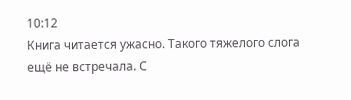10:12
Книга читается ужасно. Такого тяжелого слога ещё не встречала. С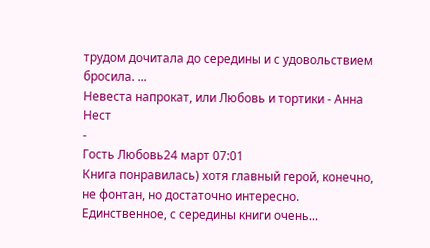трудом дочитала до середины и с удовольствием бросила. ...
Невеста напрокат, или Любовь и тортики - Анна Нест
-
Гость Любовь24 март 07:01
Книга понравилась) хотя главный герой, конечно, не фонтан, но достаточно интересно. Единственное, с середины книги очень...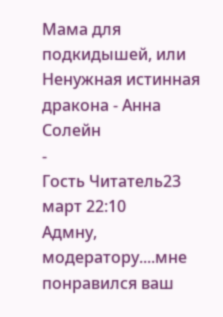Мама для подкидышей, или Ненужная истинная дракона - Анна Солейн
-
Гость Читатель23 март 22:10
Адмну, модератору....мне понравился ваш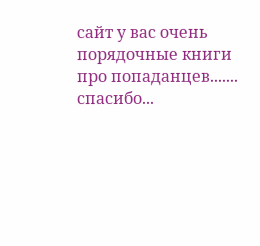сайт у вас очень порядочные книги про попаданцев....... спасибо...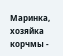Маринка, хозяйка корчмы -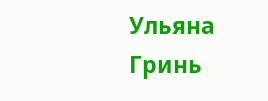Ульяна Гринь